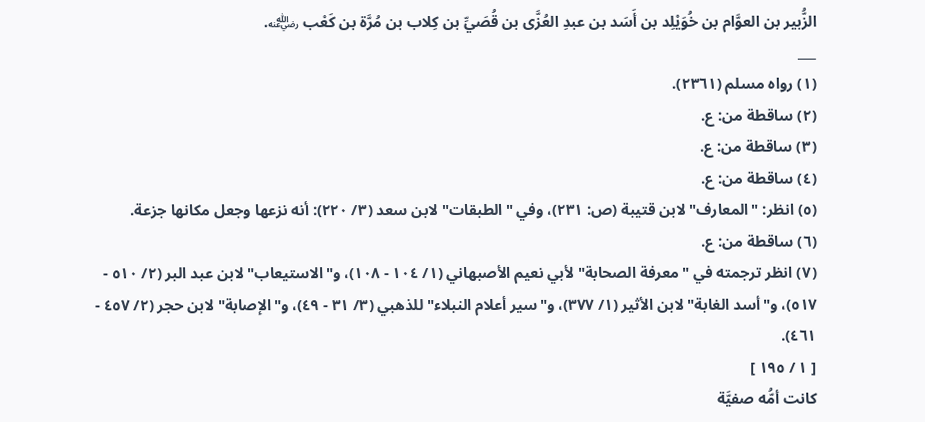الزُّبير بن العوَّام بن خُوَيْلِد بن أَسَد بن عبدِ العُزَّى بن قُصَيِّ بن كِلاب بن مُرَّة بن كَعْب ﵁.
___
(١) رواه مسلم (٢٣٦١).
(٢) ساقطة من: ع.
(٣) ساقطة من: ع.
(٤) ساقطة من: ع.
(٥) انظر: "المعارف" لابن قتيبة (ص: ٢٣١)، وفي "الطبقات" لابن سعد (٣/ ٢٢٠): أنه نزعها وجعل مكانها جزعة.
(٦) ساقطة من: ع.
(٧) انظر ترجمته في "معرفة الصحابة" لأبي نعيم الأصبهاني (١/ ١٠٤ - ١٠٨)، و"الاستيعاب" لابن عبد البر (٢/ ٥١٠ - ٥١٧)، و"أسد الغابة" لابن الأثير (١/ ٣٧٧)، و"سير أعلام النبلاء" للذهبي (٣/ ٣١ - ٤٩)، و"الإصابة" لابن حجر (٢/ ٤٥٧ - ٤٦١).
[ ١ / ١٩٥ ]
كانت أمُّه صفيَّة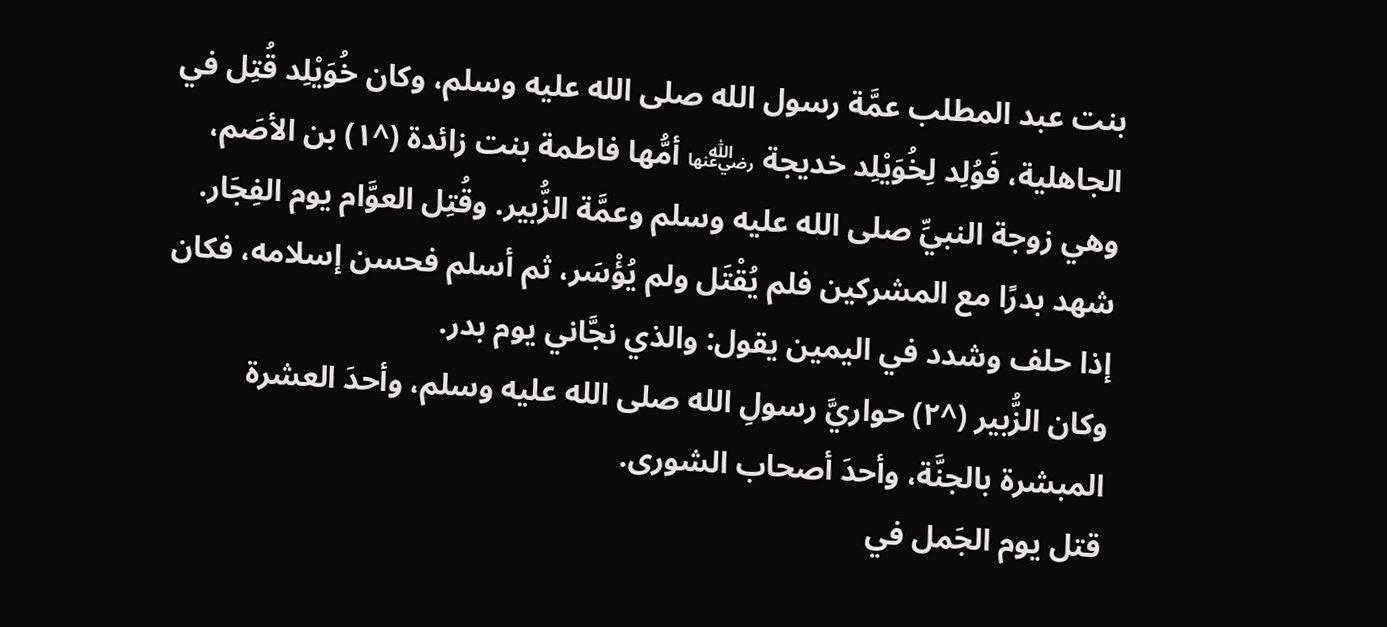بنت عبد المطلب عمَّة رسول الله صلى الله عليه وسلم، وكان خُوَيْلِد قُتِل في الجاهلية، فَوُلِد لِخُوَيْلِد خديجة ﵂ أمُّها فاطمة بنت زائدة (^١) بن الأصَم، وهي زوجة النبيِّ صلى الله عليه وسلم وعمَّة الزُّبير. وقُتِل العوَّام يوم الفِجَار.
شهد بدرًا مع المشركين فلم يُقْتَل ولم يُؤْسَر، ثم أسلم فحسن إسلامه، فكان إذا حلف وشدد في اليمين يقول: والذي نجَّاني يوم بدر.
وكان الزُّبير (^٢) حواريَّ رسولِ الله صلى الله عليه وسلم، وأحدَ العشرة المبشرة بالجنَّة، وأحدَ أصحاب الشورى.
قتل يوم الجَمل في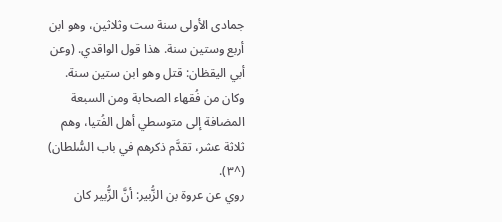جمادى الأولى سنة ست وثلاثين، وهو ابن أربع وستين سنة. هذا قول الواقدي. (وعن أبي اليقظان: قتل وهو ابن ستين سنة.
وكان من فُقهاء الصحابة ومن السبعة المضافة إلى متوسطي أهل الفُتيا، وهم ثلاثة عشر، تقدَّم ذكرهم في باب السُّلطان) (^٣).
روي عن عروة بن الزُّبير: أنَّ الزُّبير كان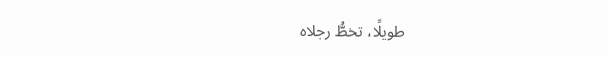طويلًا، تخطُّ رجلاه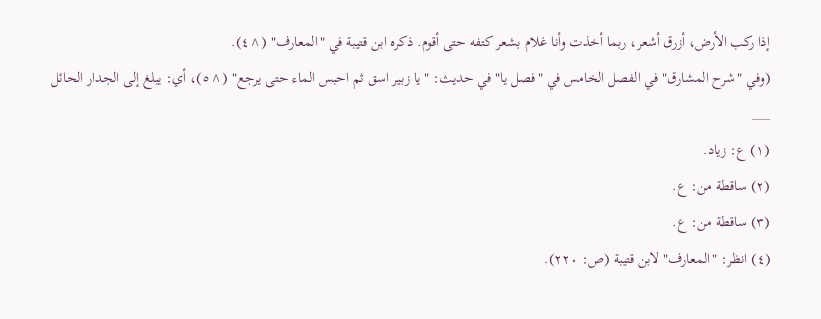إذا ركب الأرض، أزرق أشعر، ربما أخذت وأنا غلام بشعر كتفه حتى أقوم. ذكره ابن قتيبة في "المعارف" (^٤).
(وفي "شرح المشارق" في الفصل الخامس في "فصل يا" في حديث: "يا زبير اسق ثم احبس الماء حتى يرجع" (^٥)، أي: يبلغ إلى الجدار الحائل
___
(١) ع: زياد.
(٢) ساقطة من: ع.
(٣) ساقطة من: ع.
(٤) انظر: "المعارف" لابن قتيبة (ص: ٢٢٠).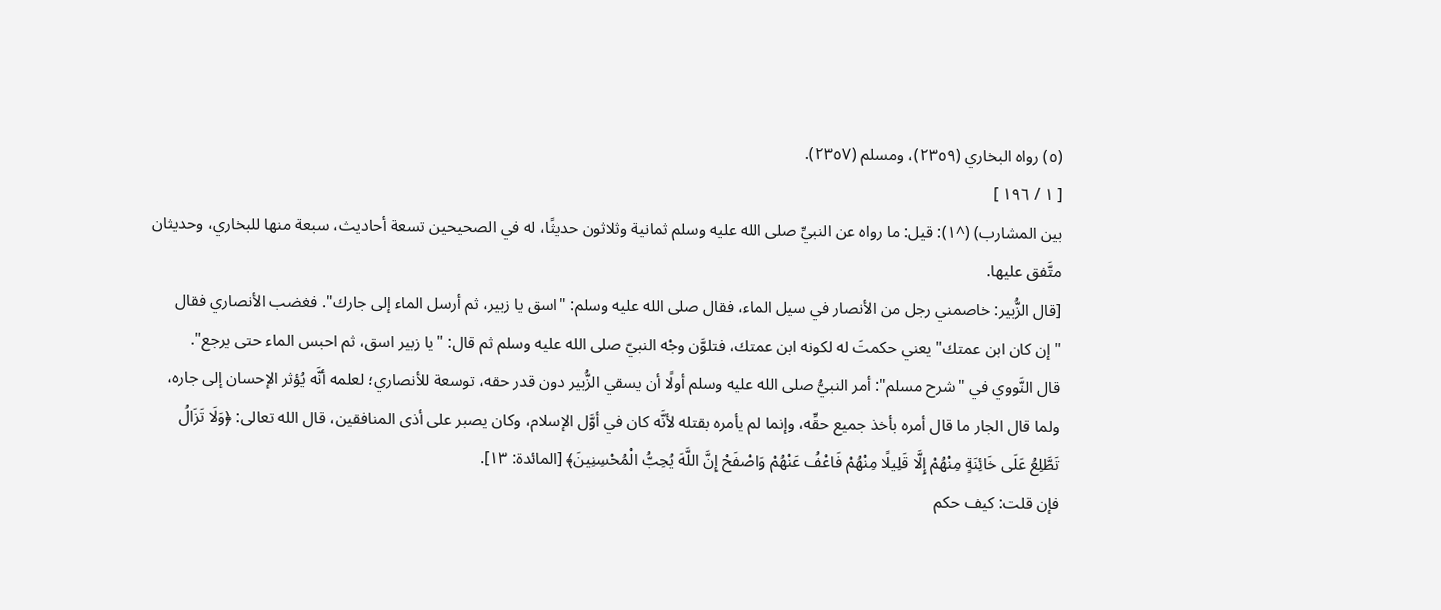(٥) رواه البخاري (٢٣٥٩)، ومسلم (٢٣٥٧).
[ ١ / ١٩٦ ]
بين المشارب) (^١): قيل: ما رواه عن النبيِّ صلى الله عليه وسلم ثمانية وثلاثون حديثًا، له في الصحيحين تسعة أحاديث، سبعة منها للبخاري، وحديثان متَّفق عليها.
[قال الزُّبير: خاصمني رجل من الأنصار في سيل الماء، فقال صلى الله عليه وسلم: "اسق يا زبير، ثم أرسل الماء إلى جارك". فغضب الأنصاري فقال "إن كان ابن عمتك" يعني حكمتَ له لكونه ابن عمتك، فتلوَّن وجْه النبيّ صلى الله عليه وسلم ثم قال: "يا زبير اسق، ثم احبس الماء حتى يرجع".
قال النَّووي في "شرح مسلم": أمر النبيُّ صلى الله عليه وسلم أولًا أن يسقي الزُّبير دون قدر حقه، توسعة للأنصاري؛ لعلمه أنَّه يُؤثر الإحسان إلى جاره، ولما قال الجار ما قال أمره بأخذ جميع حقِّه، وإنما لم يأمره بقتله لأنَّه كان في أوَّل الإسلام، وكان يصبر على أذى المنافقين، قال الله تعالى: ﴿وَلَا تَزَالُ تَطَّلِعُ عَلَى خَائِنَةٍ مِنْهُمْ إِلَّا قَلِيلًا مِنْهُمْ فَاعْفُ عَنْهُمْ وَاصْفَحْ إِنَّ اللَّهَ يُحِبُّ الْمُحْسِنِينَ﴾ [المائدة: ١٣].
فإن قلت: كيف حكم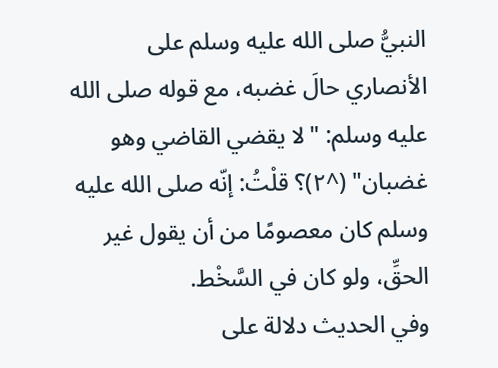النبيُّ صلى الله عليه وسلم على الأنصاري حالَ غضبه، مع قوله صلى الله عليه وسلم: "لا يقضي القاضي وهو غضبان" (^٢)؟ قلْتُ: إنّه صلى الله عليه وسلم كان معصومًا من أن يقول غير الحقِّ، ولو كان في السَّخْط.
وفي الحديث دلالة على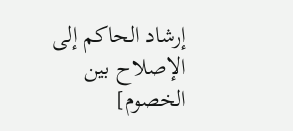إرشاد الحاكم إلى الإصلاح بين الخصوم]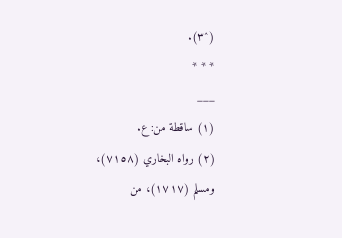(^٣).
* * *
___
(١) ساقطة من: ع.
(٢) رواه البخاري (٧١٥٨)، ومسلم (١٧١٧)، من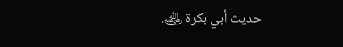حديث أبي بكرة ﵁.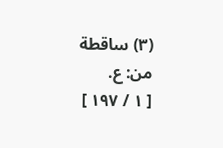(٣) ساقطة من: ع.
[ ١ / ١٩٧ ]